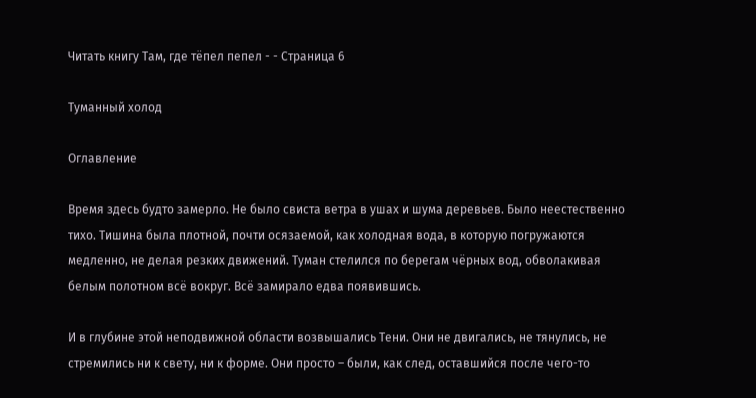Читать книгу Там, где тёпел пепел - - Страница 6

Туманный холод

Оглавление

Время здесь будто замерло. Не было свиста ветра в ушах и шума деревьев. Было неестественно тихо. Тишина была плотной, почти осязаемой, как холодная вода, в которую погружаются медленно, не делая резких движений. Туман стелился по берегам чёрных вод, обволакивая белым полотном всё вокруг. Всё замирало едва появившись.

И в глубине этой неподвижной области возвышались Тени. Они не двигались, не тянулись, не стремились ни к свету, ни к форме. Они просто – были, как след, оставшийся после чего-то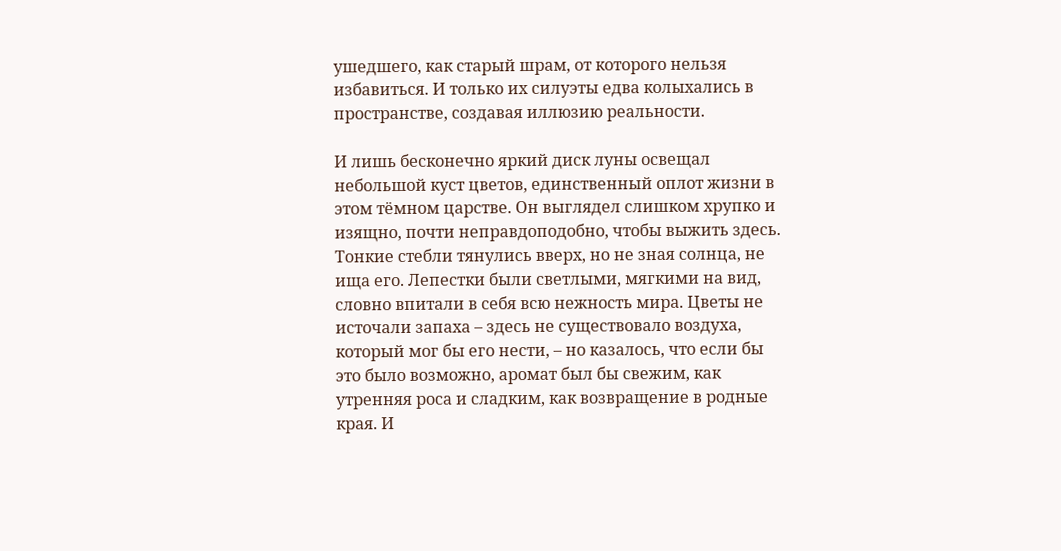ушедшего, как старый шрам, от которого нельзя избавиться. И только их силуэты едва колыхались в пространстве, создавая иллюзию реальности.

И лишь бесконечно яркий диск луны освещал небольшой куст цветов, единственный оплот жизни в этом тёмном царстве. Он выглядел слишком хрупко и изящно, почти неправдоподобно, чтобы выжить здесь. Тонкие стебли тянулись вверх, но не зная солнца, не ища его. Лепестки были светлыми, мягкими на вид, словно впитали в себя всю нежность мира. Цветы не источали запаха – здесь не существовало воздуха, который мог бы его нести, – но казалось, что если бы это было возможно, аромат был бы свежим, как утренняя роса и сладким, как возвращение в родные края. И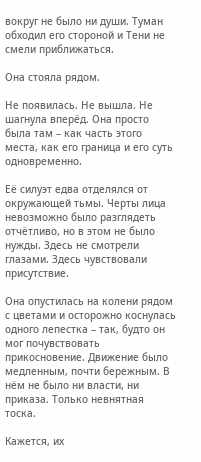вокруг не было ни души. Туман обходил его стороной и Тени не смели приближаться.

Она стояла рядом.

Не появилась. Не вышла. Не шагнула вперёд. Она просто была там – как часть этого места, как его граница и его суть одновременно.

Её силуэт едва отделялся от окружающей тьмы. Черты лица невозможно было разглядеть отчётливо, но в этом не было нужды. Здесь не смотрели глазами. Здесь чувствовали присутствие.

Она опустилась на колени рядом с цветами и осторожно коснулась одного лепестка – так, будто он мог почувствовать прикосновение. Движение было медленным, почти бережным. В нём не было ни власти, ни приказа. Только невнятная тоска.

Кажется, их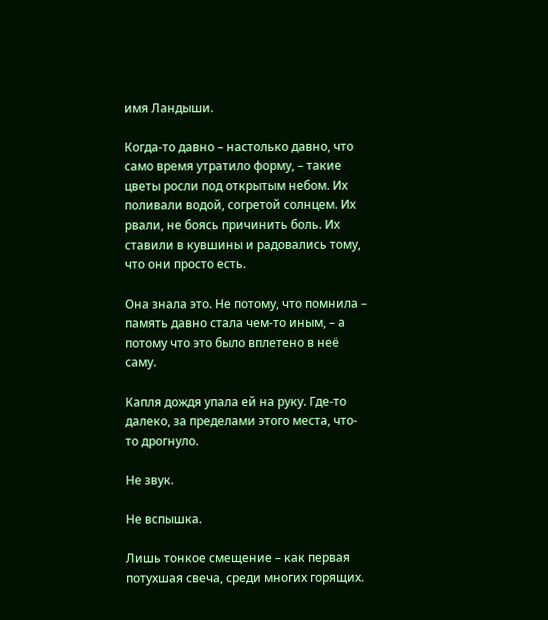имя Ландыши.

Когда-то давно – настолько давно, что само время утратило форму, – такие цветы росли под открытым небом. Их поливали водой, согретой солнцем. Их рвали, не боясь причинить боль. Их ставили в кувшины и радовались тому, что они просто есть.

Она знала это. Не потому, что помнила – память давно стала чем-то иным, – а потому что это было вплетено в неё саму.

Капля дождя упала ей на руку. Где-то далеко, за пределами этого места, что-то дрогнуло.

Не звук.

Не вспышка.

Лишь тонкое смещение – как первая потухшая свеча, среди многих горящих.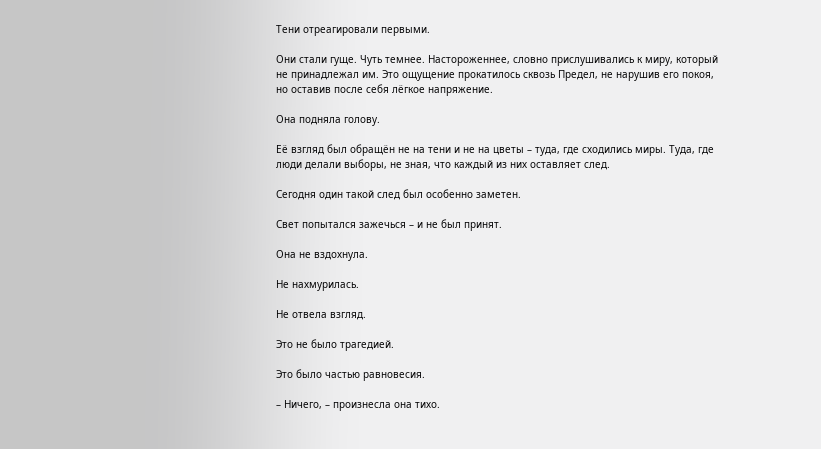Тени отреагировали первыми.

Они стали гуще. Чуть темнее. Настороженнее, словно прислушивались к миру, который не принадлежал им. Это ощущение прокатилось сквозь Предел, не нарушив его покоя, но оставив после себя лёгкое напряжение.

Она подняла голову.

Её взгляд был обращён не на тени и не на цветы – туда, где сходились миры. Туда, где люди делали выборы, не зная, что каждый из них оставляет след.

Сегодня один такой след был особенно заметен.

Свет попытался зажечься – и не был принят.

Она не вздохнула.

Не нахмурилась.

Не отвела взгляд.

Это не было трагедией.

Это было частью равновесия.

– Ничего, – произнесла она тихо.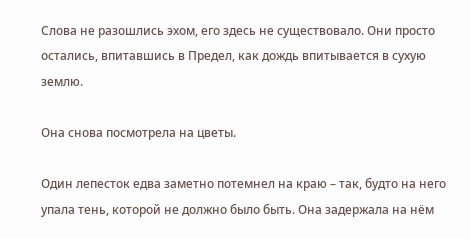Слова не разошлись эхом, его здесь не существовало. Они просто остались, впитавшись в Предел, как дождь впитывается в сухую землю.

Она снова посмотрела на цветы.

Один лепесток едва заметно потемнел на краю – так, будто на него упала тень, которой не должно было быть. Она задержала на нём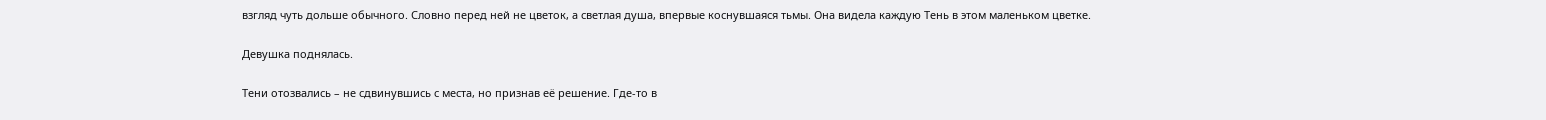взгляд чуть дольше обычного. Словно перед ней не цветок, а светлая душа, впервые коснувшаяся тьмы. Она видела каждую Тень в этом маленьком цветке.

Девушка поднялась.

Тени отозвались – не сдвинувшись с места, но признав её решение. Где-то в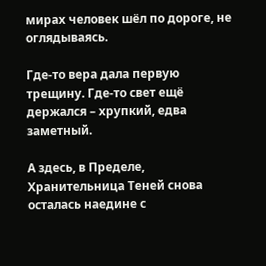мирах человек шёл по дороге, не оглядываясь.

Где-то вера дала первую трещину. Где-то свет ещё держался – хрупкий, едва заметный.

А здесь, в Пределе, Хранительница Теней снова осталась наедине с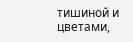тишиной и цветами,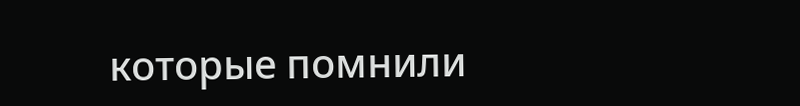которые помнили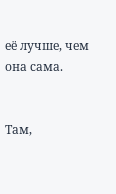её лучше, чем она сама.


Там,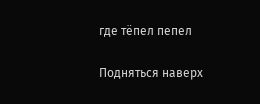где тёпел пепел

Подняться наверх